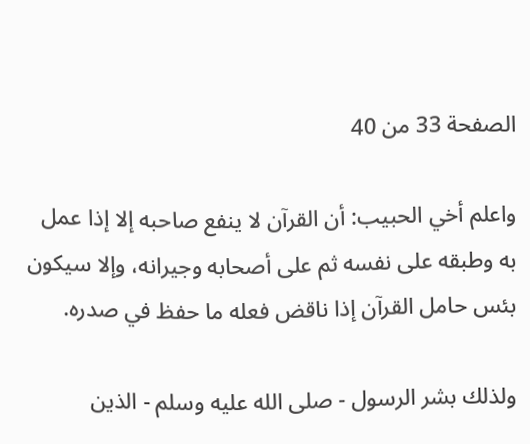الصفحة 33 من 40

واعلم أخي الحبيب: أن القرآن لا ينفع صاحبه إلا إذا عمل به وطبقه على نفسه ثم على أصحابه وجيرانه، وإلا سيكون بئس حامل القرآن إذا ناقض فعله ما حفظ في صدره.

ولذلك بشر الرسول - صلى الله عليه وسلم - الذين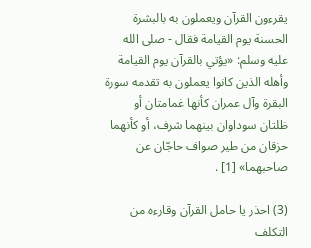يقرءون القرآن ويعملون به بالبشرة الحسنة يوم القيامة فقال - صلى الله عليه وسلم: «يؤتي بالقرآن يوم القيامة وأهله الذين كانوا يعملون به تقدمه سورة البقرة وآل عمران كأنها غمامتان أو ظلتان سوداوان بينهما شرف، أو كأنهما حزقان من طير صواف حاجّان عن صاحبهما» [1] .

(3) احذر يا حامل القرآن وقارءه من التكلف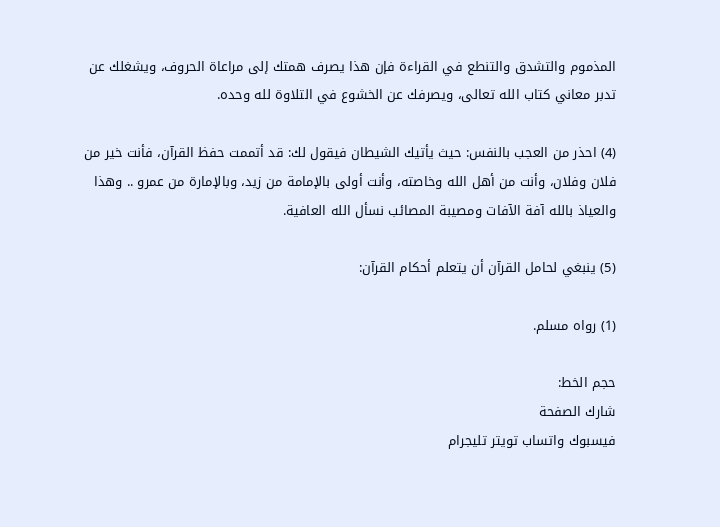المذموم والتشدق والتنطع في القراءة فإن هذا يصرف همتك إلى مراعاة الحروف، ويشغلك عن تدبر معاني كتاب الله تعالى، ويصرفك عن الخشوع في التلاوة لله وحده.

(4) احذر من العجب بالنفس: حيث يأتيك الشيطان فيقول لك: قد أتممت حفظ القرآن، فأنت خير من فلان وفلان، وأنت من أهل الله وخاصته، وأنت أولى بالإمامة من زيد، وبالإمارة من عمرو .. وهذا والعياذ بالله آفة الآفات ومصيبة المصائب نسأل الله العافية.

(5) ينبغي لحامل القرآن أن يتعلم أحكام القرآن:

(1) رواه مسلم.

حجم الخط:
شارك الصفحة
فيسبوك واتساب تويتر تليجرام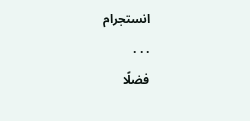انستجرام
. . .
فضلًا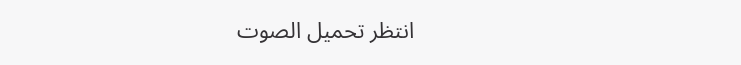انتظر تحميل الصوت